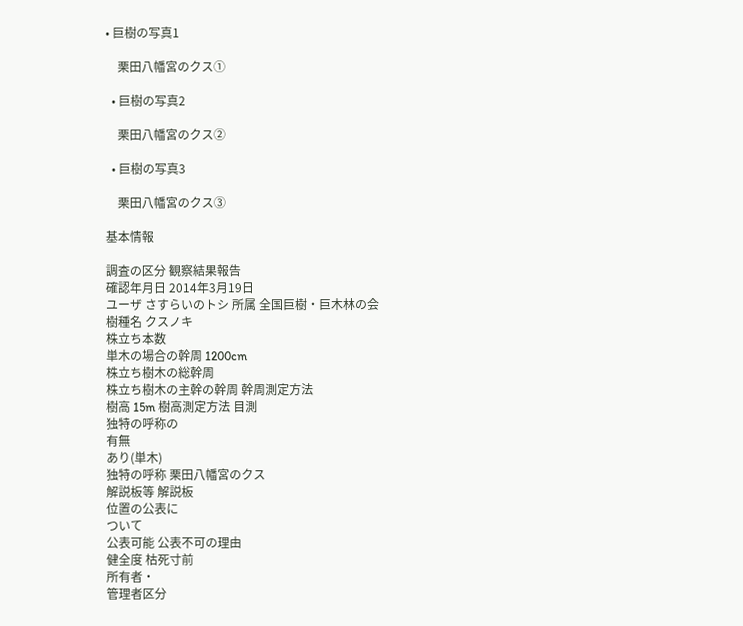• 巨樹の写真1

    栗田八幡宮のクス①

  • 巨樹の写真2

    栗田八幡宮のクス②

  • 巨樹の写真3

    栗田八幡宮のクス③

基本情報

調査の区分 観察結果報告
確認年月日 2014年3月19日
ユーザ さすらいのトシ 所属 全国巨樹・巨木林の会
樹種名 クスノキ
株立ち本数
単木の場合の幹周 1200cm
株立ち樹木の総幹周
株立ち樹木の主幹の幹周 幹周測定方法
樹高 15m 樹高測定方法 目測
独特の呼称の
有無
あり(単木)
独特の呼称 栗田八幡宮のクス
解説板等 解説板
位置の公表に
ついて
公表可能 公表不可の理由
健全度 枯死寸前
所有者・
管理者区分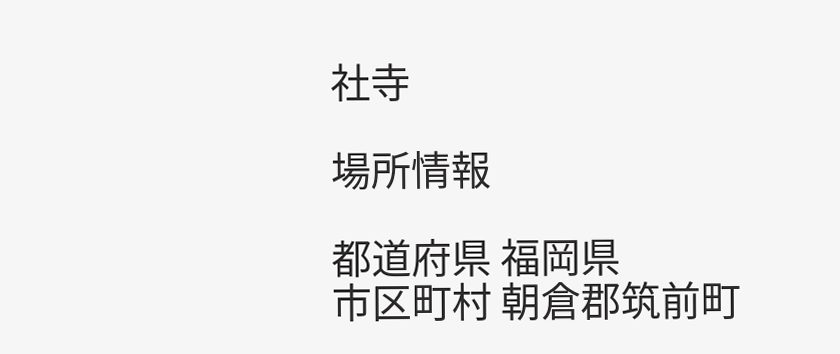社寺

場所情報

都道府県 福岡県
市区町村 朝倉郡筑前町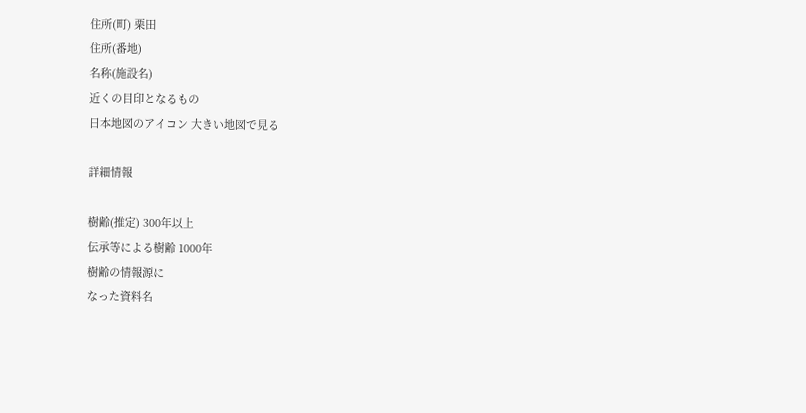住所(町) 栗田
住所(番地)
名称(施設名)
近くの目印となるもの
日本地図のアイコン 大きい地図で見る

詳細情報

樹齢(推定) 300年以上
伝承等による樹齢 1000年
樹齢の情報源に
なった資料名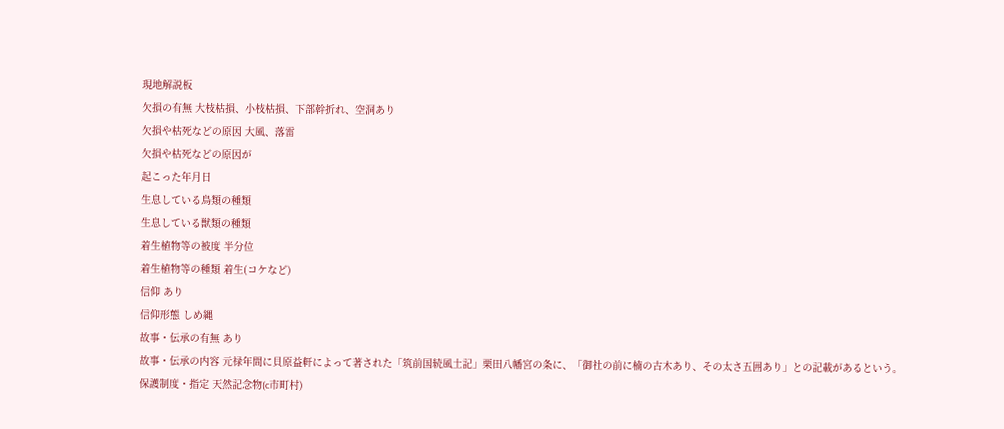現地解説板
欠損の有無 大枝枯損、小枝枯損、下部幹折れ、空洞あり
欠損や枯死などの原因 大風、落雷
欠損や枯死などの原因が
起こった年月日
生息している鳥類の種類
生息している獣類の種類
着生植物等の被度 半分位
着生植物等の種類 着生(コケなど)
信仰 あり
信仰形態 しめ縄
故事・伝承の有無 あり
故事・伝承の内容 元禄年間に貝原益軒によって著された「筑前国続風土記」栗田八幡宮の条に、「御社の前に楠の古木あり、その太さ五囲あり」との記載があるという。
保護制度・指定 天然記念物(c市町村)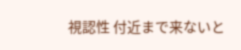視認性 付近まで来ないと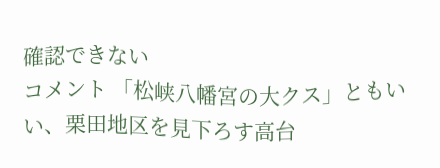確認できない
コメント 「松峡八幡宮の大クス」ともいい、栗田地区を見下ろす高台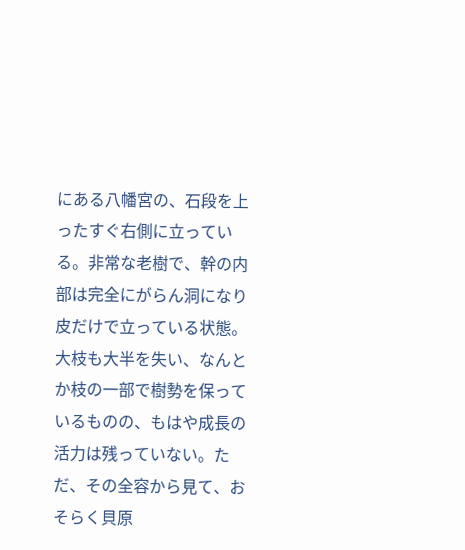にある八幡宮の、石段を上ったすぐ右側に立っている。非常な老樹で、幹の内部は完全にがらん洞になり皮だけで立っている状態。大枝も大半を失い、なんとか枝の一部で樹勢を保っているものの、もはや成長の活力は残っていない。ただ、その全容から見て、おそらく貝原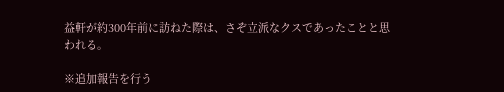益軒が約300年前に訪ねた際は、さぞ立派なクスであったことと思われる。

※追加報告を行う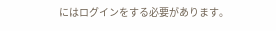にはログインをする必要があります。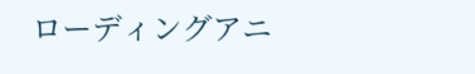ローディングアニ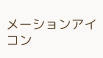メーションアイコン